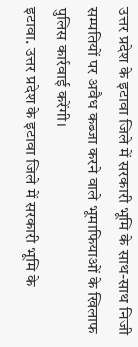उत्तर प्रदेश के इटावा जिले में सरकारी भूमि के साथ-साथ निजी सम्पतियों पर अवैध कब्जा करने वाले भूमाफियाओं के खिलाफ पुलिस कार्रवाई करेंगी।
इटावा. उत्तर प्रदेश के इटावा जिले में सरकारी भूमि के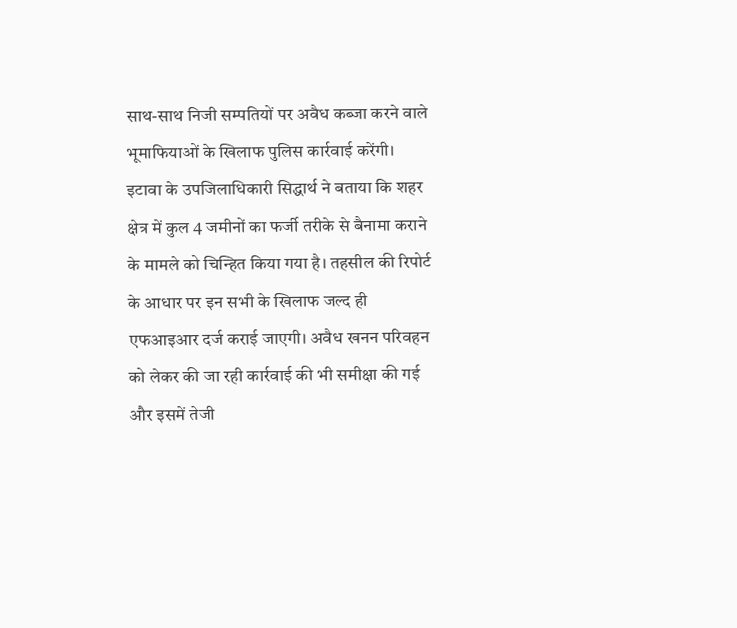साथ-साथ निजी सम्पतियों पर अवैध कब्जा करने वाले भूमाफियाओं के खिलाफ पुलिस कार्रवाई करेंगी। इटावा के उपजिलाधिकारी सिद्धार्थ ने बताया कि शहर क्षेत्र में कुल 4 जमीनों का फर्जी तरीके से बैनामा कराने के मामले को चिन्हित किया गया है। तहसील की रिपोर्ट के आधार पर इन सभी के खिलाफ जल्द ही एफआइआर दर्ज कराई जाएगी। अवैध खनन परिवहन को लेकर की जा रही कार्रवाई की भी समीक्षा की गई और इसमें तेजी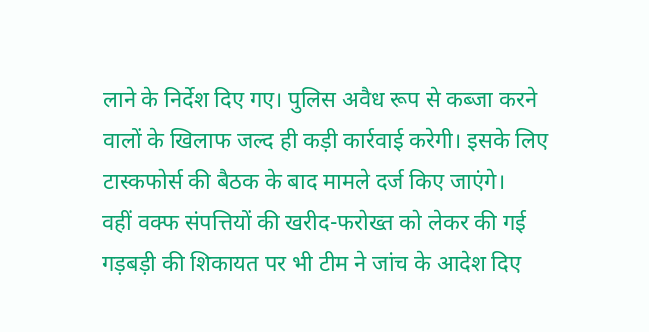लाने के निर्देश दिए गए। पुलिस अवैध रूप से कब्जा करने वालों के खिलाफ जल्द ही कड़ी कार्रवाई करेगी। इसके लिए टास्कफोर्स की बैठक के बाद मामले दर्ज किए जाएंगे।
वहीं वक्फ संपत्तियों की खरीद-फरोख्त को लेकर की गई गड़बड़ी की शिकायत पर भी टीम ने जांच के आदेश दिए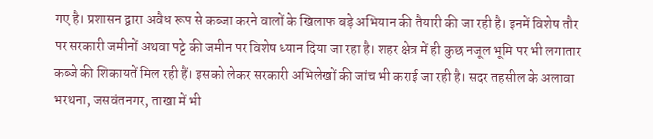गए है। प्रशासन द्वारा अवैध रूप से कब्जा करने वालों के खिलाफ बड़े अभियान की तैयारी की जा रही है। इनमें विशेष तौर पर सरकारी जमीनों अथवा पट्टे की जमीन पर विशेष ध्यान दिया जा रहा है। शहर क्षेत्र में ही कुछ नजूल भूमि पर भी लगातार कब्जे की शिकायतें मिल रही हैं। इसको लेकर सरकारी अभिलेखों की जांच भी कराई जा रही है। सदर तहसील के अलावा भरथना, जसवंतनगर, ताखा में भी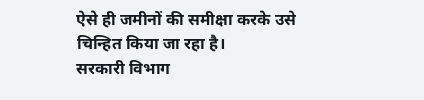ऐसे ही जमीनों की समीक्षा करके उसे चिन्हित किया जा रहा है।
सरकारी विभाग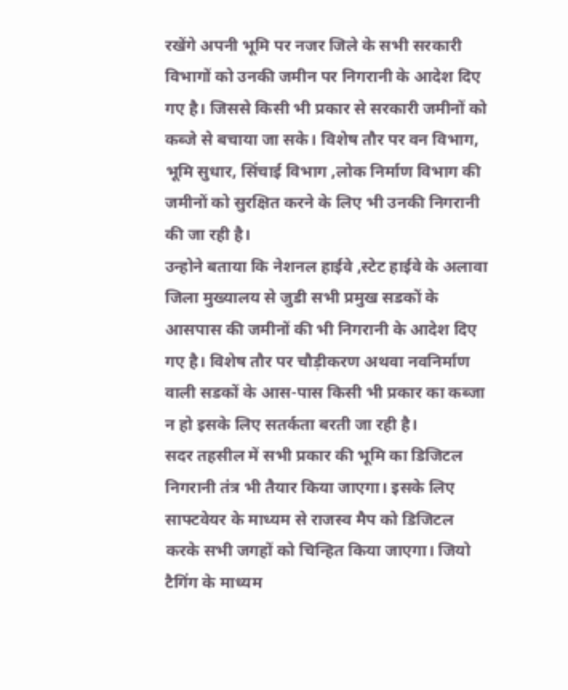रखेंगे अपनी भूमि पर नजर जिले के सभी सरकारी विभागों को उनकी जमीन पर निगरानी के आदेश दिए गए है। जिससे किसी भी प्रकार से सरकारी जमीनों को कब्जे से बचाया जा सके। विशेष तौर पर वन विभाग, भूमि सुधार, सिंचाई विभाग ,लोक निर्माण विभाग की जमीनों को सुरक्षित करने के लिए भी उनकी निगरानी की जा रही है।
उन्होने बताया कि नेशनल हाईवे ,स्टेट हाईवे के अलावा जिला मुख्यालय से जुडी सभी प्रमुख सडकों के आसपास की जमीनों की भी निगरानी के आदेश दिए गए है। विशेष तौर पर चौड़ीकरण अथवा नवनिर्माण वाली सडकों के आस-पास किसी भी प्रकार का कब्जा न हो इसके लिए सतर्कता बरती जा रही है।
सदर तहसील में सभी प्रकार की भूमि का डिजिटल निगरानी तंत्र भी तैयार किया जाएगा। इसके लिए साफ्टवेयर के माध्यम से राजस्व मैप को डिजिटल करके सभी जगहों को चिन्हित किया जाएगा। जियो टैगिंग के माध्यम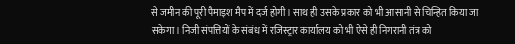से जमीन की पूरी पैमाइश मैप में दर्ज होगी। साथ ही उसके प्रकार को भी आसानी से चिन्हित किया जा सकेगा। निजी संपत्तियों के संबंध में रजिस्ट्रार कार्यालय को भी ऐसे ही निगरानी तंत्र को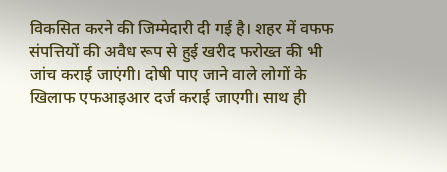विकसित करने की जिम्मेदारी दी गई है। शहर में वफफ संपत्तियों की अवैध रूप से हुई खरीद फरोख्त की भी जांच कराई जाएंगी। दोषी पाए जाने वाले लोगों के खिलाफ एफआइआर दर्ज कराई जाएगी। साथ ही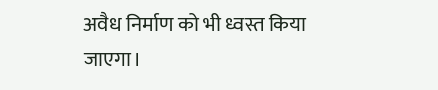अवैध निर्माण को भी ध्वस्त किया जाएगा।